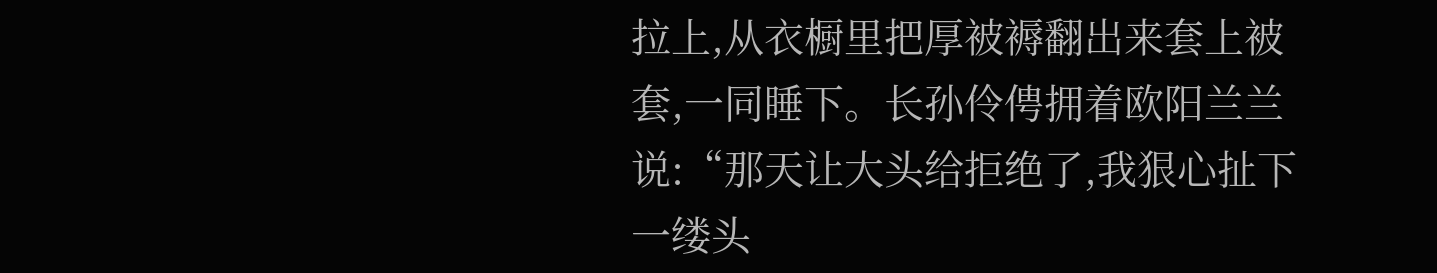拉上,从衣橱里把厚被褥翻出来套上被套,一同睡下。长孙伶俜拥着欧阳兰兰说:“那天让大头给拒绝了,我狠心扯下一缕头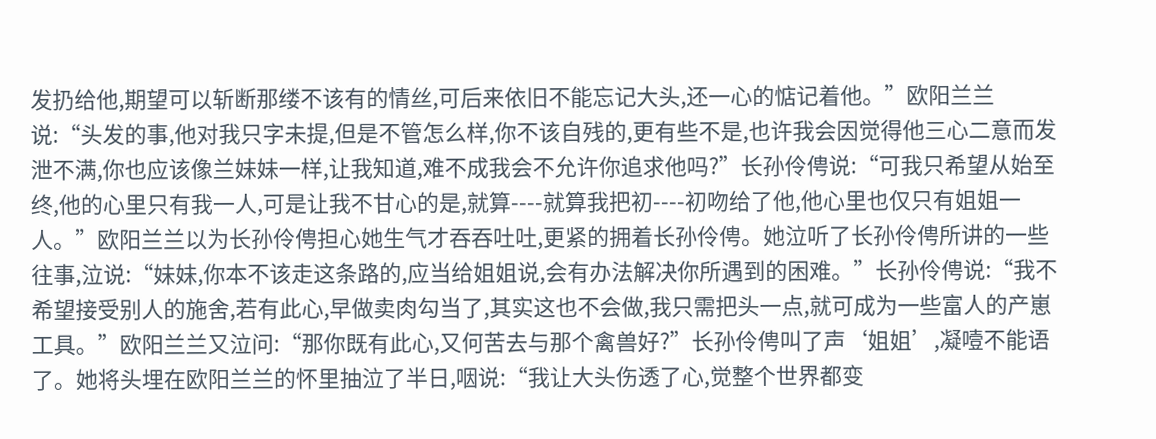发扔给他,期望可以斩断那缕不该有的情丝,可后来依旧不能忘记大头,还一心的惦记着他。”欧阳兰兰说:“头发的事,他对我只字未提,但是不管怎么样,你不该自残的,更有些不是,也许我会因觉得他三心二意而发泄不满,你也应该像兰妹妹一样,让我知道,难不成我会不允许你追求他吗?”长孙伶俜说:“可我只希望从始至终,他的心里只有我一人,可是让我不甘心的是,就算----就算我把初----初吻给了他,他心里也仅只有姐姐一人。”欧阳兰兰以为长孙伶俜担心她生气才吞吞吐吐,更紧的拥着长孙伶俜。她泣听了长孙伶俜所讲的一些往事,泣说:“妹妹,你本不该走这条路的,应当给姐姐说,会有办法解决你所遇到的困难。”长孙伶俜说:“我不希望接受别人的施舍,若有此心,早做卖肉勾当了,其实这也不会做,我只需把头一点,就可成为一些富人的产崽工具。”欧阳兰兰又泣问:“那你既有此心,又何苦去与那个禽兽好?”长孙伶俜叫了声‘姐姐’,凝噎不能语了。她将头埋在欧阳兰兰的怀里抽泣了半日,咽说:“我让大头伤透了心,觉整个世界都变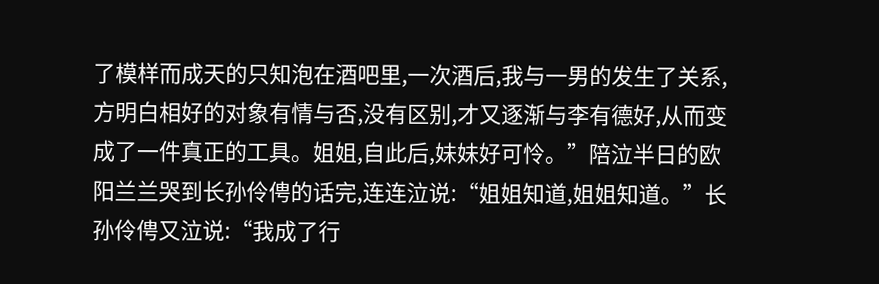了模样而成天的只知泡在酒吧里,一次酒后,我与一男的发生了关系,方明白相好的对象有情与否,没有区别,才又逐渐与李有德好,从而变成了一件真正的工具。姐姐,自此后,妹妹好可怜。”陪泣半日的欧阳兰兰哭到长孙伶俜的话完,连连泣说:“姐姐知道,姐姐知道。”长孙伶俜又泣说:“我成了行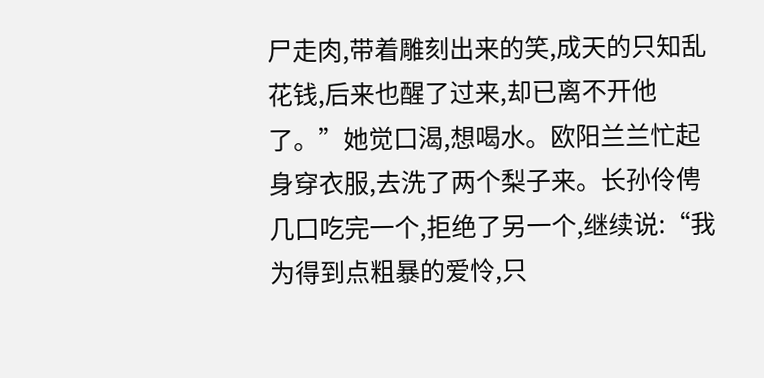尸走肉,带着雕刻出来的笑,成天的只知乱花钱,后来也醒了过来,却已离不开他了。”她觉口渴,想喝水。欧阳兰兰忙起身穿衣服,去洗了两个梨子来。长孙伶俜几口吃完一个,拒绝了另一个,继续说:“我为得到点粗暴的爱怜,只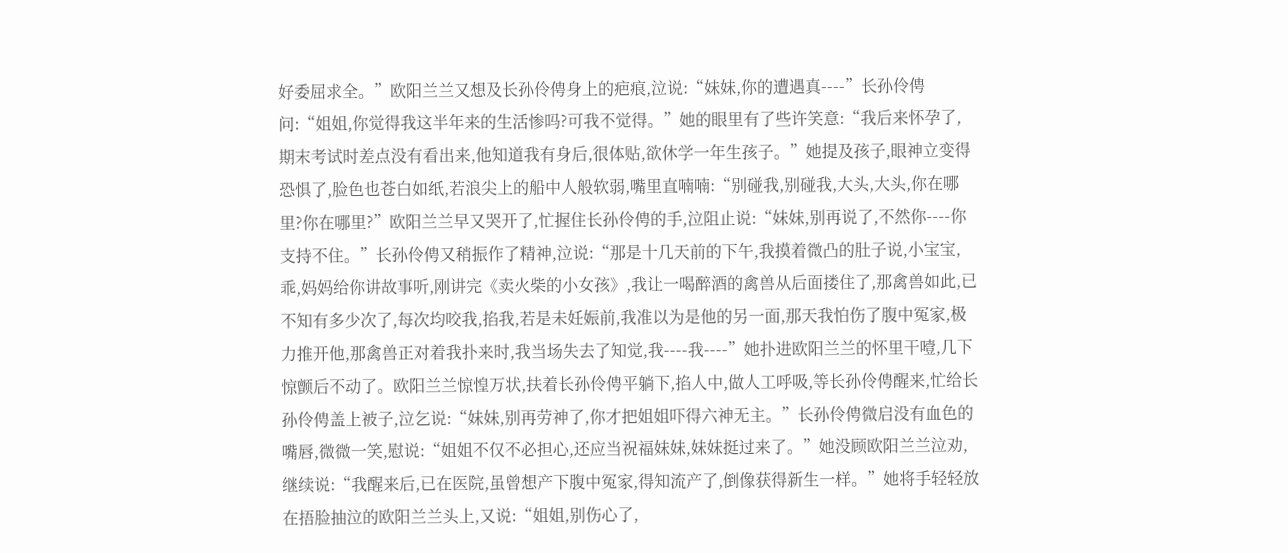好委屈求全。”欧阳兰兰又想及长孙伶俜身上的疤痕,泣说:“妹妹,你的遭遇真----”长孙伶俜问:“姐姐,你觉得我这半年来的生活惨吗?可我不觉得。”她的眼里有了些许笑意:“我后来怀孕了,期末考试时差点没有看出来,他知道我有身后,很体贴,欲休学一年生孩子。”她提及孩子,眼神立变得恐惧了,脸色也苍白如纸,若浪尖上的船中人般软弱,嘴里直喃喃:“别碰我,别碰我,大头,大头,你在哪里?你在哪里?”欧阳兰兰早又哭开了,忙握住长孙伶俜的手,泣阻止说:“妹妹,别再说了,不然你----你支持不住。”长孙伶俜又稍振作了精神,泣说:“那是十几天前的下午,我摸着微凸的肚子说,小宝宝,乖,妈妈给你讲故事听,刚讲完《卖火柴的小女孩》,我让一喝醉酒的禽兽从后面搂住了,那禽兽如此,已不知有多少次了,每次均咬我,掐我,若是未妊娠前,我准以为是他的另一面,那天我怕伤了腹中冤家,极力推开他,那禽兽正对着我扑来时,我当场失去了知觉,我----我----”她扑进欧阳兰兰的怀里干噎,几下惊颤后不动了。欧阳兰兰惊惶万状,扶着长孙伶俜平躺下,掐人中,做人工呼吸,等长孙伶俜醒来,忙给长孙伶俜盖上被子,泣乞说:“妹妹,别再劳神了,你才把姐姐吓得六神无主。”长孙伶俜微启没有血色的嘴唇,微微一笑,慰说:“姐姐不仅不必担心,还应当祝福妹妹,妹妹挺过来了。”她没顾欧阳兰兰泣劝,继续说:“我醒来后,已在医院,虽曾想产下腹中冤家,得知流产了,倒像获得新生一样。”她将手轻轻放在捂脸抽泣的欧阳兰兰头上,又说:“姐姐,别伤心了,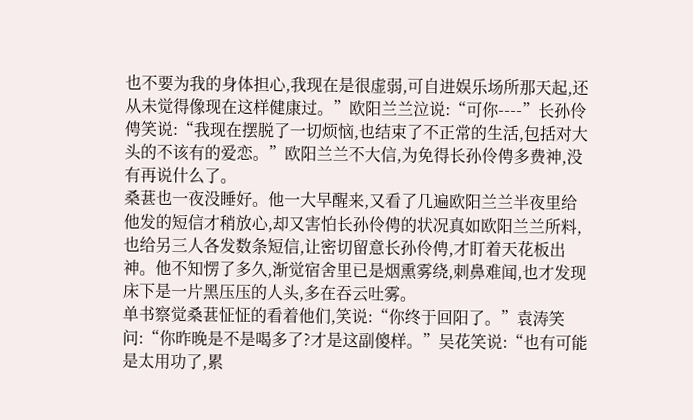也不要为我的身体担心,我现在是很虚弱,可自进娱乐场所那天起,还从未觉得像现在这样健康过。”欧阳兰兰泣说:“可你----”长孙伶俜笑说:“我现在摆脱了一切烦恼,也结束了不正常的生活,包括对大头的不该有的爱恋。”欧阳兰兰不大信,为免得长孙伶俜多费神,没有再说什么了。
桑葚也一夜没睡好。他一大早醒来,又看了几遍欧阳兰兰半夜里给他发的短信才稍放心,却又害怕长孙伶俜的状况真如欧阳兰兰所料,也给另三人各发数条短信,让密切留意长孙伶俜,才盯着天花板出神。他不知愣了多久,渐觉宿舍里已是烟熏雾绕,刺鼻难闻,也才发现床下是一片黑压压的人头,多在吞云吐雾。
单书察觉桑葚怔怔的看着他们,笑说:“你终于回阳了。”袁涛笑问:“你昨晚是不是喝多了?才是这副傻样。”吴花笑说:“也有可能是太用功了,累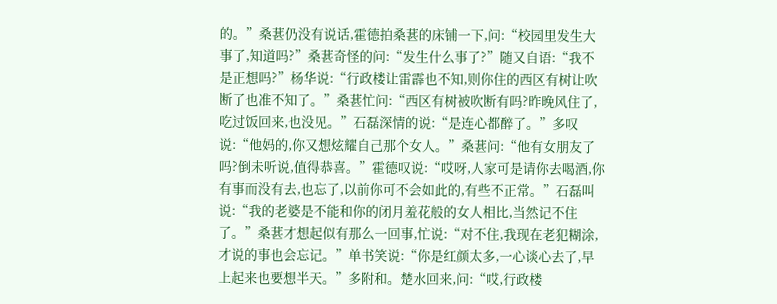的。”桑葚仍没有说话,霍德拍桑葚的床铺一下,问:“校园里发生大事了,知道吗?”桑葚奇怪的问:“发生什么事了?”随又自语:“我不是正想吗?”杨华说:“行政楼让雷霹也不知,则你住的西区有树让吹断了也准不知了。”桑葚忙问:“西区有树被吹断有吗?昨晚风住了,吃过饭回来,也没见。”石磊深情的说:“是连心都醉了。”多叹说:“他妈的,你又想炫耀自己那个女人。”桑葚问:“他有女朋友了吗?倒未听说,值得恭喜。”霍德叹说:“哎呀,人家可是请你去喝酒,你有事而没有去,也忘了,以前你可不会如此的,有些不正常。”石磊叫说:“我的老婆是不能和你的闭月羞花般的女人相比,当然记不住了。”桑葚才想起似有那么一回事,忙说:“对不住,我现在老犯糊涂,才说的事也会忘记。”单书笑说:“你是红颜太多,一心谈心去了,早上起来也要想半天。”多附和。楚水回来,问:“哎,行政楼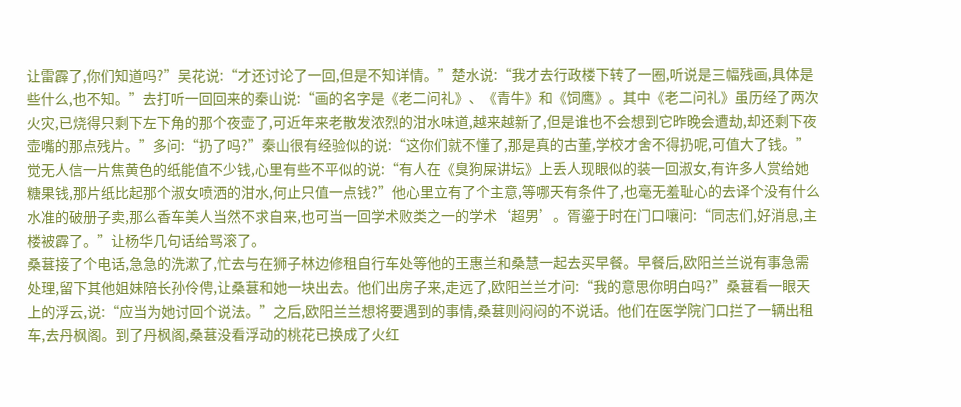让雷霹了,你们知道吗?”吴花说:“才还讨论了一回,但是不知详情。”楚水说:“我才去行政楼下转了一圈,听说是三幅残画,具体是些什么,也不知。”去打听一回回来的秦山说:“画的名字是《老二问礼》、《青牛》和《饲鹰》。其中《老二问礼》虽历经了两次火灾,已烧得只剩下左下角的那个夜壶了,可近年来老散发浓烈的泔水味道,越来越新了,但是谁也不会想到它昨晚会遭劫,却还剩下夜壶嘴的那点残片。”多问:“扔了吗?”秦山很有经验似的说:“这你们就不懂了,那是真的古董,学校才舍不得扔呢,可值大了钱。”觉无人信一片焦黄色的纸能值不少钱,心里有些不平似的说:“有人在《臭狗屎讲坛》上丢人现眼似的装一回淑女,有许多人赏给她糖果钱,那片纸比起那个淑女喷洒的泔水,何止只值一点钱?”他心里立有了个主意,等哪天有条件了,也毫无羞耻心的去译个没有什么水准的破册子卖,那么香车美人当然不求自来,也可当一回学术败类之一的学术‘超男’。胥鎏于时在门口嚷问:“同志们,好消息,主楼被霹了。”让杨华几句话给骂滚了。
桑葚接了个电话,急急的洗漱了,忙去与在狮子林边修租自行车处等他的王惠兰和桑慧一起去买早餐。早餐后,欧阳兰兰说有事急需处理,留下其他姐妹陪长孙伶俜,让桑葚和她一块出去。他们出房子来,走远了,欧阳兰兰才问:“我的意思你明白吗?”桑葚看一眼天上的浮云,说:“应当为她讨回个说法。”之后,欧阳兰兰想将要遇到的事情,桑葚则闷闷的不说话。他们在医学院门口拦了一辆出租车,去丹枫阁。到了丹枫阁,桑葚没看浮动的桃花已换成了火红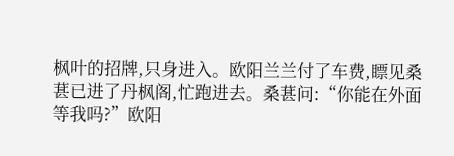枫叶的招牌,只身进入。欧阳兰兰付了车费,瞟见桑葚已进了丹枫阁,忙跑进去。桑葚问:“你能在外面等我吗?”欧阳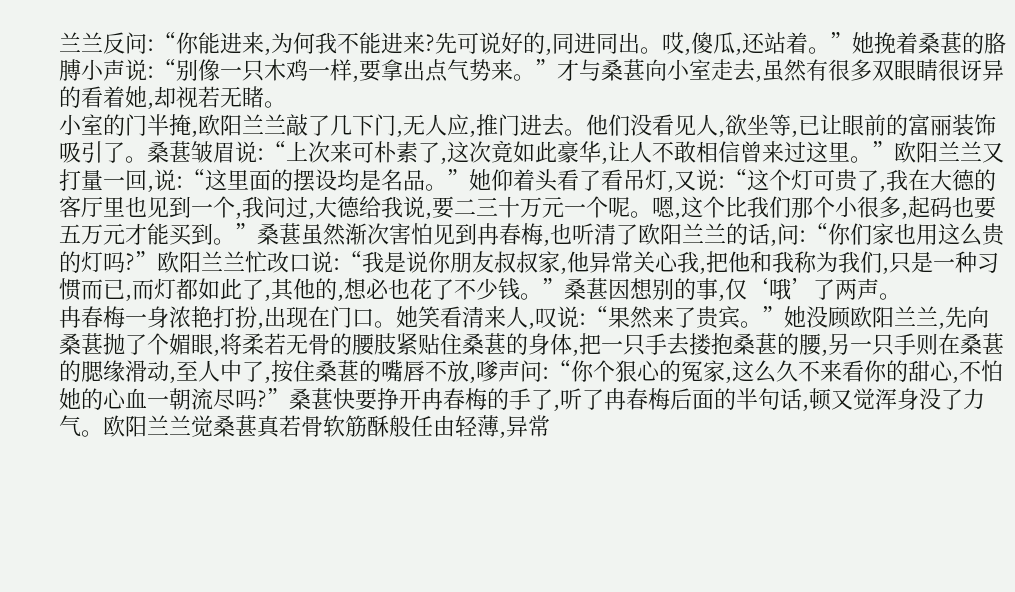兰兰反问:“你能进来,为何我不能进来?先可说好的,同进同出。哎,傻瓜,还站着。”她挽着桑葚的胳膊小声说:“别像一只木鸡一样,要拿出点气势来。”才与桑葚向小室走去,虽然有很多双眼睛很讶异的看着她,却视若无睹。
小室的门半掩,欧阳兰兰敲了几下门,无人应,推门进去。他们没看见人,欲坐等,已让眼前的富丽装饰吸引了。桑葚皱眉说:“上次来可朴素了,这次竟如此豪华,让人不敢相信曾来过这里。”欧阳兰兰又打量一回,说:“这里面的摆设均是名品。”她仰着头看了看吊灯,又说:“这个灯可贵了,我在大德的客厅里也见到一个,我问过,大德给我说,要二三十万元一个呢。嗯,这个比我们那个小很多,起码也要五万元才能买到。”桑葚虽然渐次害怕见到冉春梅,也听清了欧阳兰兰的话,问:“你们家也用这么贵的灯吗?”欧阳兰兰忙改口说:“我是说你朋友叔叔家,他异常关心我,把他和我称为我们,只是一种习惯而已,而灯都如此了,其他的,想必也花了不少钱。”桑葚因想别的事,仅‘哦’了两声。
冉春梅一身浓艳打扮,出现在门口。她笑看清来人,叹说:“果然来了贵宾。”她没顾欧阳兰兰,先向桑葚抛了个媚眼,将柔若无骨的腰肢紧贴住桑葚的身体,把一只手去搂抱桑葚的腰,另一只手则在桑葚的腮缘滑动,至人中了,按住桑葚的嘴唇不放,嗲声问:“你个狠心的冤家,这么久不来看你的甜心,不怕她的心血一朝流尽吗?”桑葚快要挣开冉春梅的手了,听了冉春梅后面的半句话,顿又觉浑身没了力气。欧阳兰兰觉桑葚真若骨软筋酥般任由轻薄,异常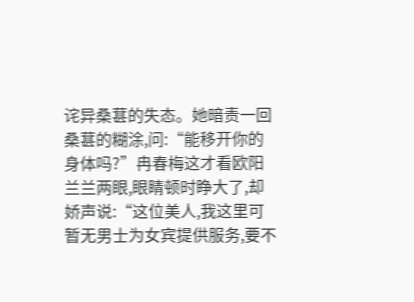诧异桑葚的失态。她暗责一回桑葚的糊涂,问:“能移开你的身体吗?”冉春梅这才看欧阳兰兰两眼,眼睛顿时睁大了,却娇声说:“这位美人,我这里可暂无男士为女宾提供服务,要不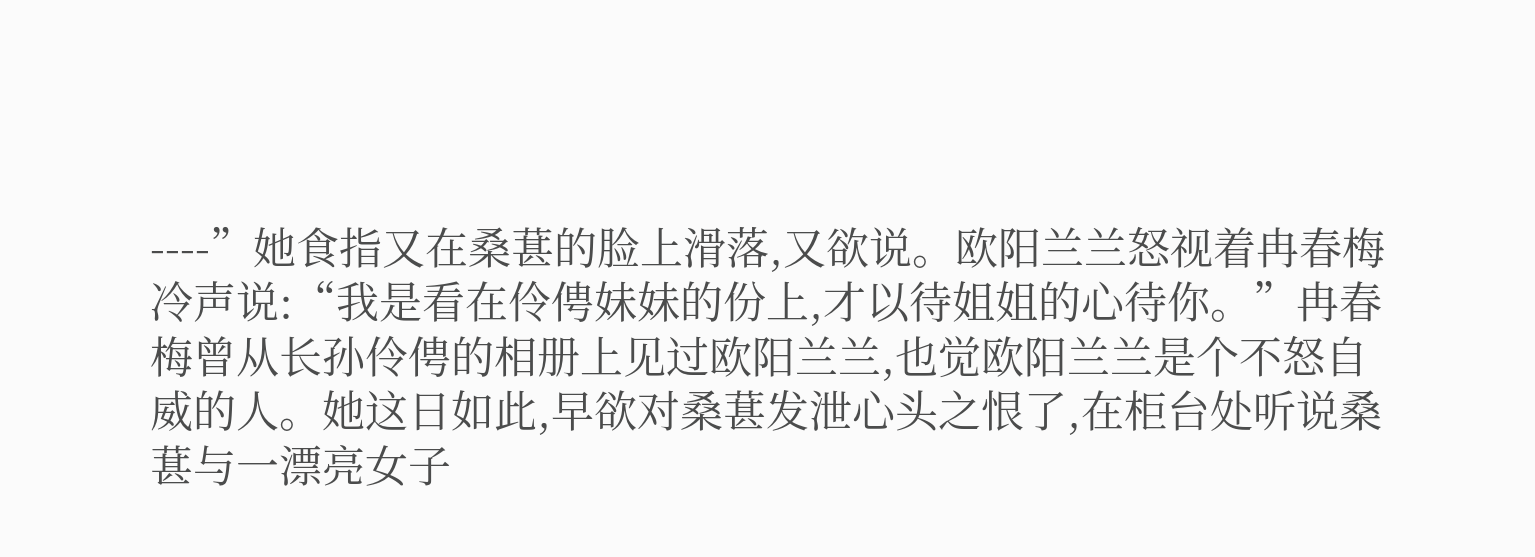----”她食指又在桑葚的脸上滑落,又欲说。欧阳兰兰怒视着冉春梅冷声说:“我是看在伶俜妹妹的份上,才以待姐姐的心待你。”冉春梅曾从长孙伶俜的相册上见过欧阳兰兰,也觉欧阳兰兰是个不怒自威的人。她这日如此,早欲对桑葚发泄心头之恨了,在柜台处听说桑葚与一漂亮女子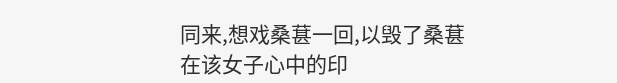同来,想戏桑葚一回,以毁了桑葚在该女子心中的印